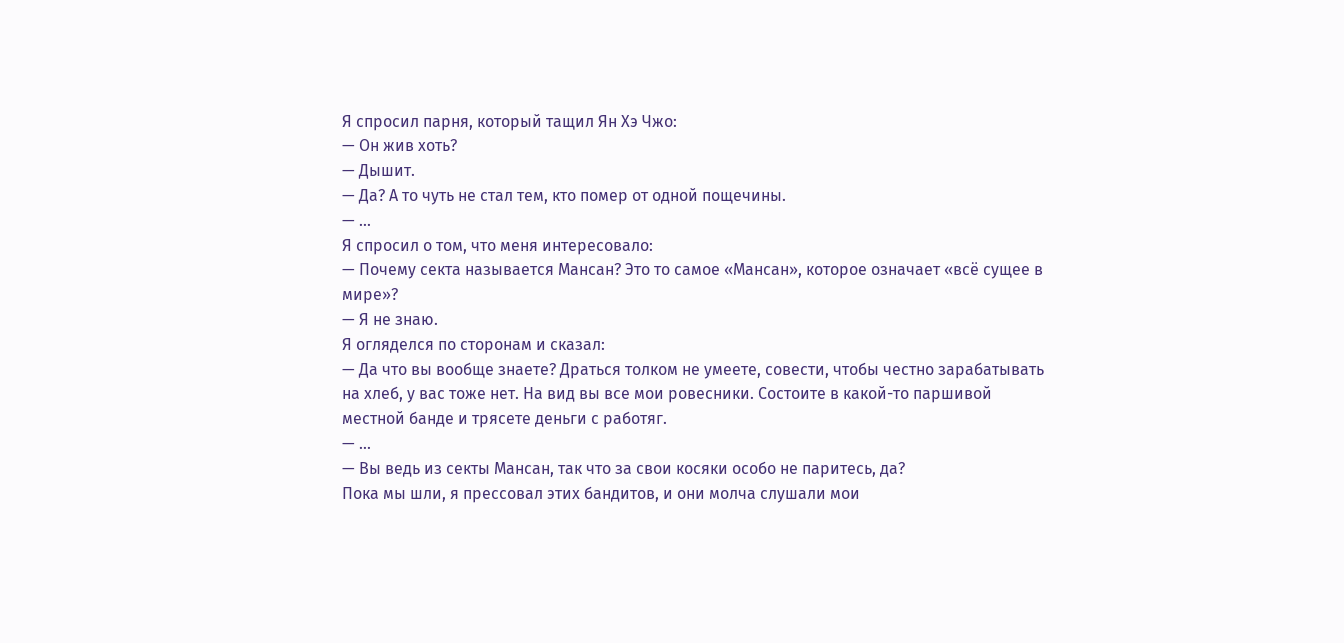Я спросил парня, который тащил Ян Хэ Чжо:
— Он жив хоть?
— Дышит.
— Да? А то чуть не стал тем, кто помер от одной пощечины.
— ...
Я спросил о том, что меня интересовало:
— Почему секта называется Мансан? Это то самое «Мансан», которое означает «всё сущее в мире»?
— Я не знаю.
Я огляделся по сторонам и сказал:
— Да что вы вообще знаете? Драться толком не умеете, совести, чтобы честно зарабатывать на хлеб, у вас тоже нет. На вид вы все мои ровесники. Состоите в какой-то паршивой местной банде и трясете деньги с работяг.
— ...
— Вы ведь из секты Мансан, так что за свои косяки особо не паритесь, да?
Пока мы шли, я прессовал этих бандитов, и они молча слушали мои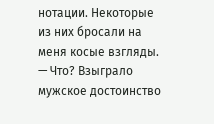нотации. Некоторые из них бросали на меня косые взгляды.
— Что? Взыграло мужское достоинство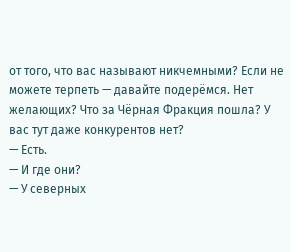от того, что вас называют никчемными? Если не можете терпеть — давайте подерёмся. Нет желающих? Что за Чёрная Фракция пошла? У вас тут даже конкурентов нет?
— Есть.
— И где они?
— У северных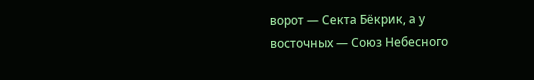ворот — Секта Бёкрик, а у восточных — Союз Небесного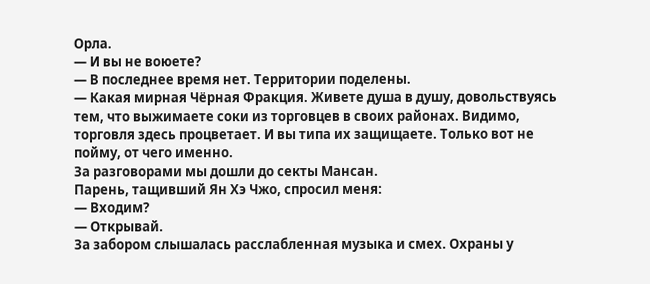Орла.
— И вы не воюете?
— В последнее время нет. Территории поделены.
— Какая мирная Чёрная Фракция. Живете душа в душу, довольствуясь тем, что выжимаете соки из торговцев в своих районах. Видимо, торговля здесь процветает. И вы типа их защищаете. Только вот не пойму, от чего именно.
За разговорами мы дошли до секты Мансан.
Парень, тащивший Ян Хэ Чжо, спросил меня:
— Входим?
— Открывай.
За забором слышалась расслабленная музыка и смех. Охраны у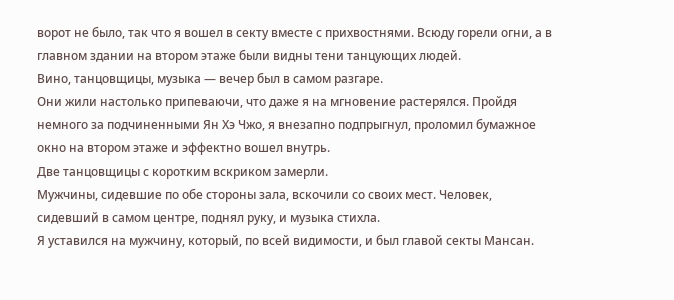ворот не было, так что я вошел в секту вместе с прихвостнями. Всюду горели огни, а в главном здании на втором этаже были видны тени танцующих людей.
Вино, танцовщицы, музыка — вечер был в самом разгаре.
Они жили настолько припеваючи, что даже я на мгновение растерялся. Пройдя немного за подчиненными Ян Хэ Чжо, я внезапно подпрыгнул, проломил бумажное окно на втором этаже и эффектно вошел внутрь.
Две танцовщицы с коротким вскриком замерли.
Мужчины, сидевшие по обе стороны зала, вскочили со своих мест. Человек, сидевший в самом центре, поднял руку, и музыка стихла.
Я уставился на мужчину, который, по всей видимости, и был главой секты Мансан.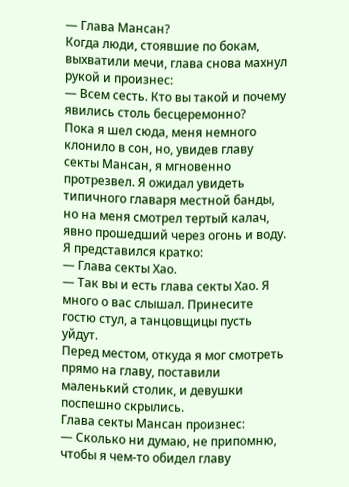— Глава Мансан?
Когда люди, стоявшие по бокам, выхватили мечи, глава снова махнул рукой и произнес:
— Всем сесть. Кто вы такой и почему явились столь бесцеремонно?
Пока я шел сюда, меня немного клонило в сон, но, увидев главу секты Мансан, я мгновенно протрезвел. Я ожидал увидеть типичного главаря местной банды, но на меня смотрел тертый калач, явно прошедший через огонь и воду.
Я представился кратко:
— Глава секты Хао.
— Так вы и есть глава секты Хао. Я много о вас слышал. Принесите гостю стул, а танцовщицы пусть уйдут.
Перед местом, откуда я мог смотреть прямо на главу, поставили маленький столик, и девушки поспешно скрылись.
Глава секты Мансан произнес:
— Сколько ни думаю, не припомню, чтобы я чем-то обидел главу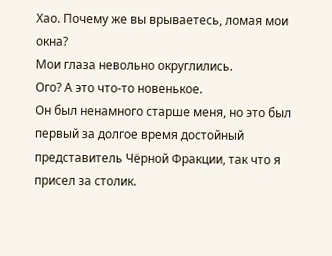Хао. Почему же вы врываетесь, ломая мои окна?
Мои глаза невольно округлились.
Ого? А это что-то новенькое.
Он был ненамного старше меня, но это был первый за долгое время достойный представитель Чёрной Фракции, так что я присел за столик.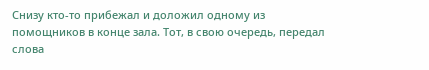Снизу кто-то прибежал и доложил одному из помощников в конце зала. Тот, в свою очередь, передал слова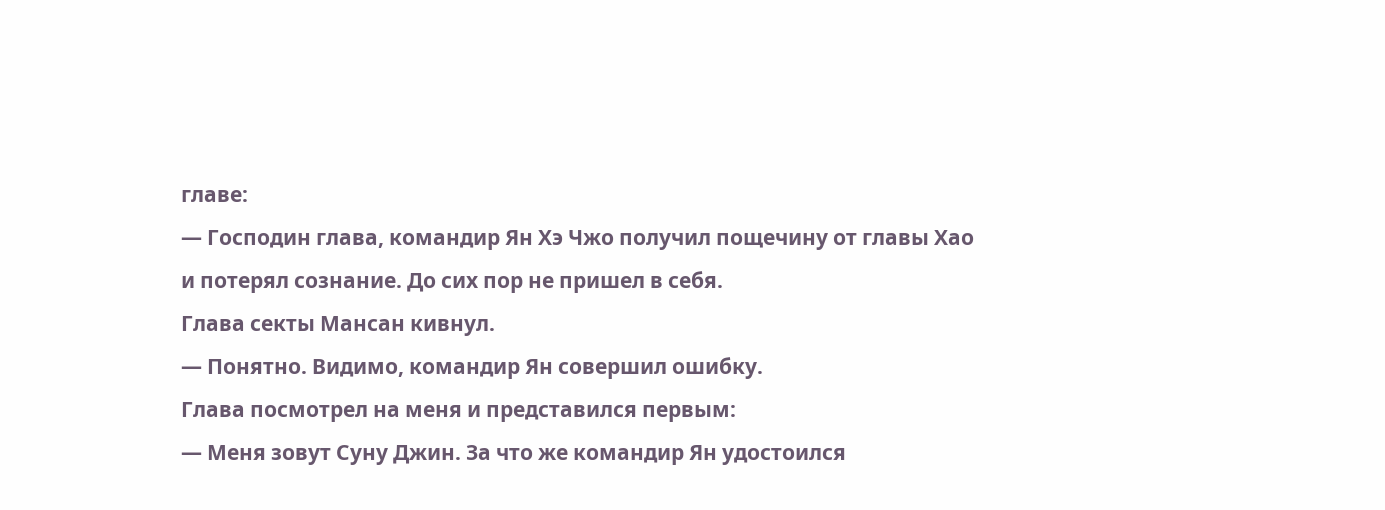главе:
— Господин глава, командир Ян Хэ Чжо получил пощечину от главы Хао и потерял сознание. До сих пор не пришел в себя.
Глава секты Мансан кивнул.
— Понятно. Видимо, командир Ян совершил ошибку.
Глава посмотрел на меня и представился первым:
— Меня зовут Суну Джин. За что же командир Ян удостоился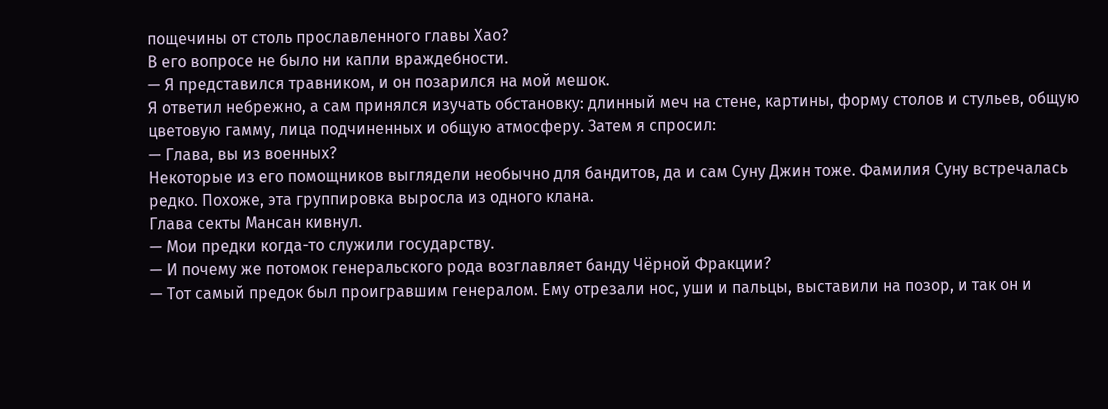пощечины от столь прославленного главы Хао?
В его вопросе не было ни капли враждебности.
— Я представился травником, и он позарился на мой мешок.
Я ответил небрежно, а сам принялся изучать обстановку: длинный меч на стене, картины, форму столов и стульев, общую цветовую гамму, лица подчиненных и общую атмосферу. Затем я спросил:
— Глава, вы из военных?
Некоторые из его помощников выглядели необычно для бандитов, да и сам Суну Джин тоже. Фамилия Суну встречалась редко. Похоже, эта группировка выросла из одного клана.
Глава секты Мансан кивнул.
— Мои предки когда-то служили государству.
— И почему же потомок генеральского рода возглавляет банду Чёрной Фракции?
— Тот самый предок был проигравшим генералом. Ему отрезали нос, уши и пальцы, выставили на позор, и так он и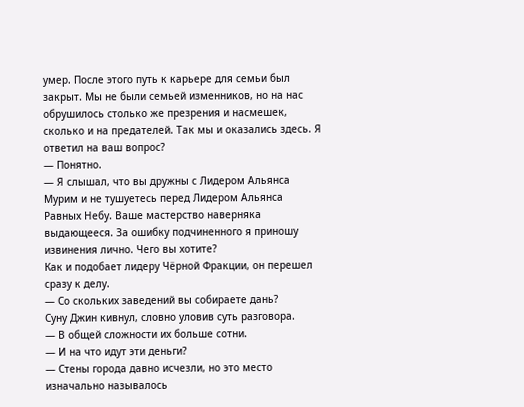умер. После этого путь к карьере для семьи был закрыт. Мы не были семьей изменников, но на нас обрушилось столько же презрения и насмешек, сколько и на предателей. Так мы и оказались здесь. Я ответил на ваш вопрос?
— Понятно.
— Я слышал, что вы дружны с Лидером Альянса Мурим и не тушуетесь перед Лидером Альянса Равных Небу. Ваше мастерство наверняка выдающееся. За ошибку подчиненного я приношу извинения лично. Чего вы хотите?
Как и подобает лидеру Чёрной Фракции, он перешел сразу к делу.
— Со скольких заведений вы собираете дань?
Суну Джин кивнул, словно уловив суть разговора.
— В общей сложности их больше сотни.
— И на что идут эти деньги?
— Стены города давно исчезли, но это место изначально называлось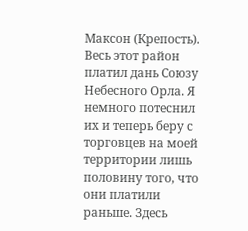Максон (Крепость). Весь этот район платил дань Союзу Небесного Орла. Я немного потеснил их и теперь беру с торговцев на моей территории лишь половину того, что они платили раньше. Здесь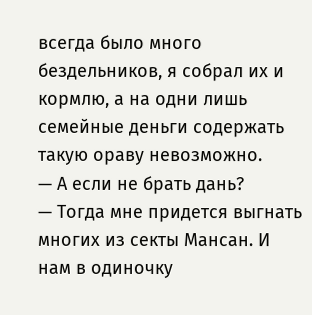всегда было много бездельников, я собрал их и кормлю, а на одни лишь семейные деньги содержать такую ораву невозможно.
— А если не брать дань?
— Тогда мне придется выгнать многих из секты Мансан. И нам в одиночку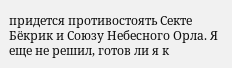придется противостоять Секте Бёкрик и Союзу Небесного Орла. Я еще не решил, готов ли я к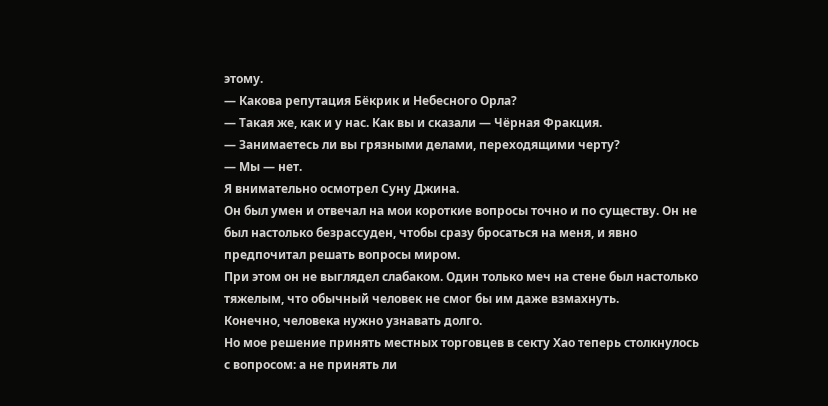этому.
— Какова репутация Бёкрик и Небесного Орла?
— Такая же, как и у нас. Как вы и сказали — Чёрная Фракция.
— Занимаетесь ли вы грязными делами, переходящими черту?
— Мы — нет.
Я внимательно осмотрел Суну Джина.
Он был умен и отвечал на мои короткие вопросы точно и по существу. Он не был настолько безрассуден, чтобы сразу бросаться на меня, и явно предпочитал решать вопросы миром.
При этом он не выглядел слабаком. Один только меч на стене был настолько тяжелым, что обычный человек не смог бы им даже взмахнуть.
Конечно, человека нужно узнавать долго.
Но мое решение принять местных торговцев в секту Хао теперь столкнулось с вопросом: а не принять ли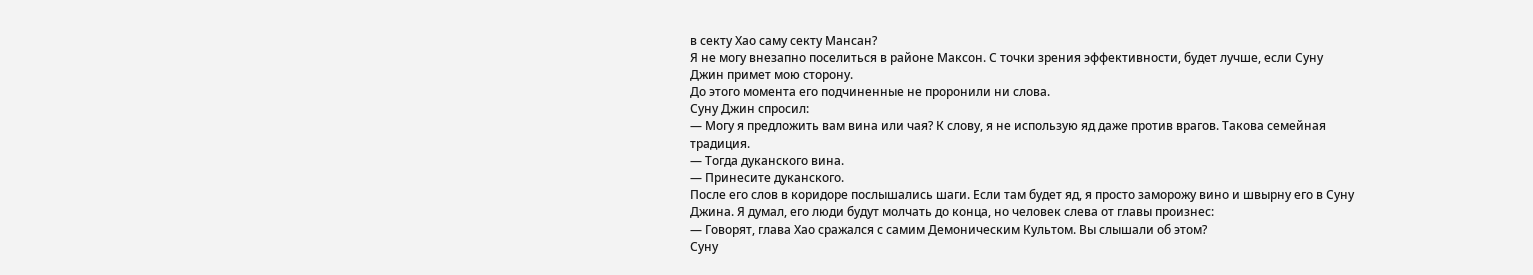в секту Хао саму секту Мансан?
Я не могу внезапно поселиться в районе Максон. С точки зрения эффективности, будет лучше, если Суну Джин примет мою сторону.
До этого момента его подчиненные не проронили ни слова.
Суну Джин спросил:
— Могу я предложить вам вина или чая? К слову, я не использую яд даже против врагов. Такова семейная традиция.
— Тогда дуканского вина.
— Принесите дуканского.
После его слов в коридоре послышались шаги. Если там будет яд, я просто заморожу вино и швырну его в Суну Джина. Я думал, его люди будут молчать до конца, но человек слева от главы произнес:
— Говорят, глава Хао сражался с самим Демоническим Культом. Вы слышали об этом?
Суну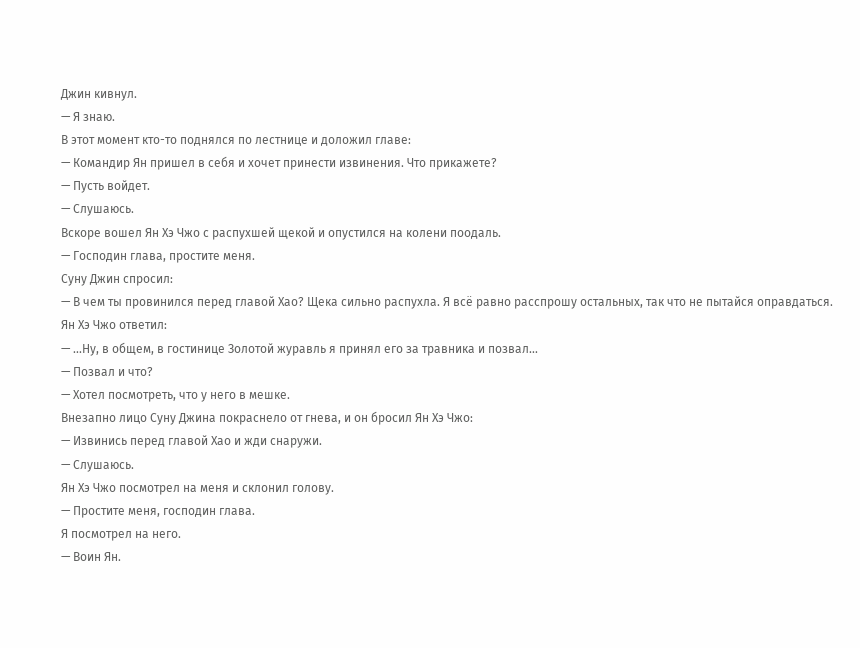Джин кивнул.
— Я знаю.
В этот момент кто-то поднялся по лестнице и доложил главе:
— Командир Ян пришел в себя и хочет принести извинения. Что прикажете?
— Пусть войдет.
— Слушаюсь.
Вскоре вошел Ян Хэ Чжо с распухшей щекой и опустился на колени поодаль.
— Господин глава, простите меня.
Суну Джин спросил:
— В чем ты провинился перед главой Хао? Щека сильно распухла. Я всё равно расспрошу остальных, так что не пытайся оправдаться.
Ян Хэ Чжо ответил:
— ...Ну, в общем, в гостинице Золотой журавль я принял его за травника и позвал...
— Позвал и что?
— Хотел посмотреть, что у него в мешке.
Внезапно лицо Суну Джина покраснело от гнева, и он бросил Ян Хэ Чжо:
— Извинись перед главой Хао и жди снаружи.
— Слушаюсь.
Ян Хэ Чжо посмотрел на меня и склонил голову.
— Простите меня, господин глава.
Я посмотрел на него.
— Воин Ян.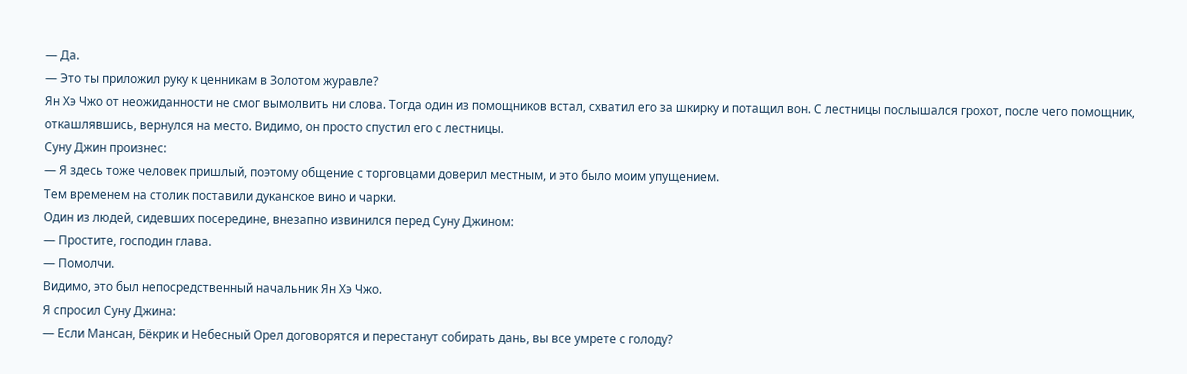— Да.
— Это ты приложил руку к ценникам в Золотом журавле?
Ян Хэ Чжо от неожиданности не смог вымолвить ни слова. Тогда один из помощников встал, схватил его за шкирку и потащил вон. С лестницы послышался грохот, после чего помощник, откашлявшись, вернулся на место. Видимо, он просто спустил его с лестницы.
Суну Джин произнес:
— Я здесь тоже человек пришлый, поэтому общение с торговцами доверил местным, и это было моим упущением.
Тем временем на столик поставили дуканское вино и чарки.
Один из людей, сидевших посередине, внезапно извинился перед Суну Джином:
— Простите, господин глава.
— Помолчи.
Видимо, это был непосредственный начальник Ян Хэ Чжо.
Я спросил Суну Джина:
— Если Мансан, Бёкрик и Небесный Орел договорятся и перестанут собирать дань, вы все умрете с голоду?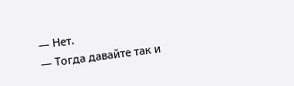— Нет.
— Тогда давайте так и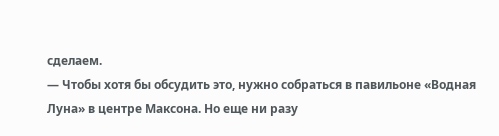сделаем.
— Чтобы хотя бы обсудить это, нужно собраться в павильоне «Водная Луна» в центре Максона. Но еще ни разу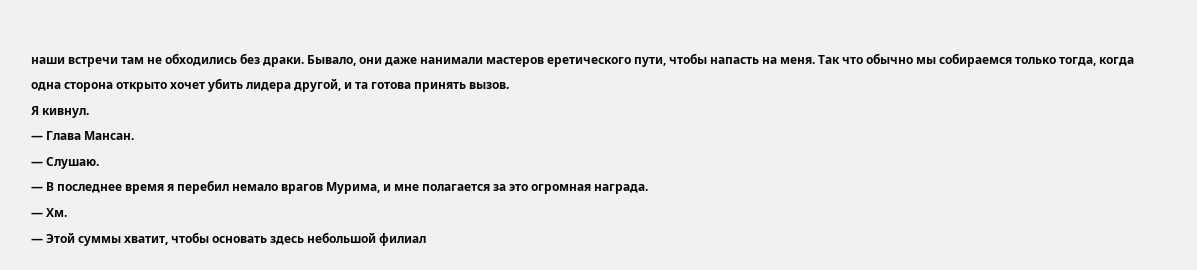наши встречи там не обходились без драки. Бывало, они даже нанимали мастеров еретического пути, чтобы напасть на меня. Так что обычно мы собираемся только тогда, когда одна сторона открыто хочет убить лидера другой, и та готова принять вызов.
Я кивнул.
— Глава Мансан.
— Слушаю.
— В последнее время я перебил немало врагов Мурима, и мне полагается за это огромная награда.
— Хм.
— Этой суммы хватит, чтобы основать здесь небольшой филиал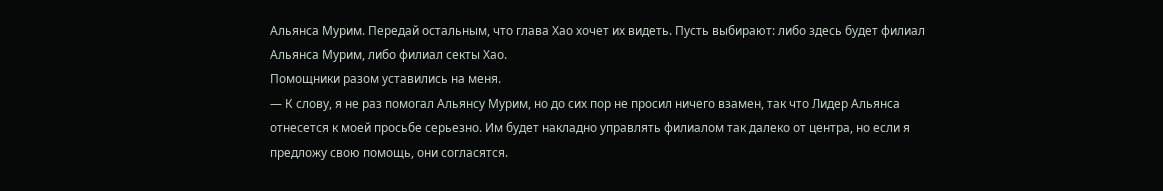Альянса Мурим. Передай остальным, что глава Хао хочет их видеть. Пусть выбирают: либо здесь будет филиал Альянса Мурим, либо филиал секты Хао.
Помощники разом уставились на меня.
— К слову, я не раз помогал Альянсу Мурим, но до сих пор не просил ничего взамен, так что Лидер Альянса отнесется к моей просьбе серьезно. Им будет накладно управлять филиалом так далеко от центра, но если я предложу свою помощь, они согласятся.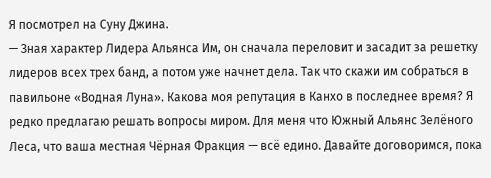Я посмотрел на Суну Джина.
— Зная характер Лидера Альянса Им, он сначала переловит и засадит за решетку лидеров всех трех банд, а потом уже начнет дела. Так что скажи им собраться в павильоне «Водная Луна». Какова моя репутация в Канхо в последнее время? Я редко предлагаю решать вопросы миром. Для меня что Южный Альянс Зелёного Леса, что ваша местная Чёрная Фракция — всё едино. Давайте договоримся, пока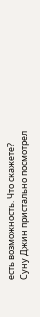есть возможность. Что скажете?
Суну Джин пристально посмотрел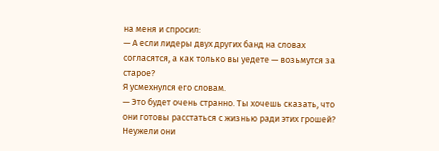на меня и спросил:
— А если лидеры двух других банд на словах согласятся, а как только вы уедете — возьмутся за старое?
Я усмехнулся его словам.
— Это будет очень странно. Ты хочешь сказать, что они готовы расстаться с жизнью ради этих грошей? Неужели они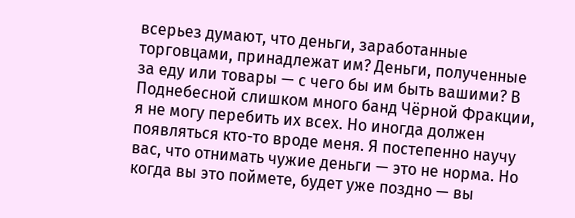всерьез думают, что деньги, заработанные торговцами, принадлежат им? Деньги, полученные за еду или товары — с чего бы им быть вашими? В Поднебесной слишком много банд Чёрной Фракции, я не могу перебить их всех. Но иногда должен появляться кто-то вроде меня. Я постепенно научу вас, что отнимать чужие деньги — это не норма. Но когда вы это поймете, будет уже поздно — вы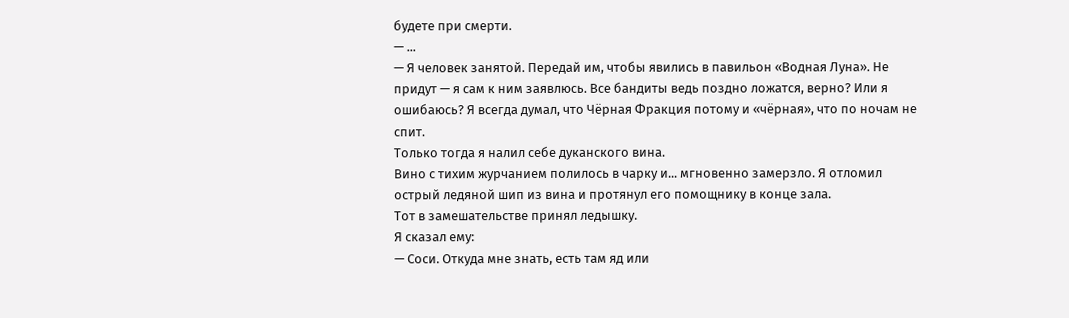будете при смерти.
— ...
— Я человек занятой. Передай им, чтобы явились в павильон «Водная Луна». Не придут — я сам к ним заявлюсь. Все бандиты ведь поздно ложатся, верно? Или я ошибаюсь? Я всегда думал, что Чёрная Фракция потому и «чёрная», что по ночам не спит.
Только тогда я налил себе дуканского вина.
Вино с тихим журчанием полилось в чарку и... мгновенно замерзло. Я отломил острый ледяной шип из вина и протянул его помощнику в конце зала.
Тот в замешательстве принял ледышку.
Я сказал ему:
— Соси. Откуда мне знать, есть там яд или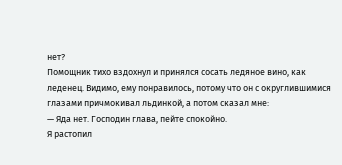нет?
Помощник тихо вздохнул и принялся сосать ледяное вино, как леденец. Видимо, ему понравилось, потому что он с округлившимися глазами причмокивал льдинкой, а потом сказал мне:
— Яда нет. Господин глава, пейте спокойно.
Я растопил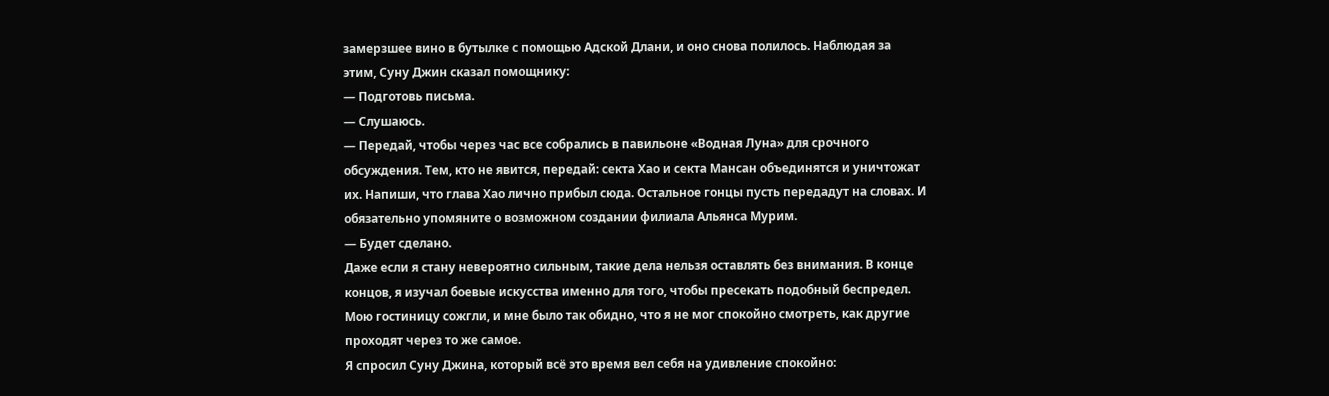замерзшее вино в бутылке с помощью Адской Длани, и оно снова полилось. Наблюдая за этим, Суну Джин сказал помощнику:
— Подготовь письма.
— Слушаюсь.
— Передай, чтобы через час все собрались в павильоне «Водная Луна» для срочного обсуждения. Тем, кто не явится, передай: секта Хао и секта Мансан объединятся и уничтожат их. Напиши, что глава Хао лично прибыл сюда. Остальное гонцы пусть передадут на словах. И обязательно упомяните о возможном создании филиала Альянса Мурим.
— Будет сделано.
Даже если я стану невероятно сильным, такие дела нельзя оставлять без внимания. В конце концов, я изучал боевые искусства именно для того, чтобы пресекать подобный беспредел. Мою гостиницу сожгли, и мне было так обидно, что я не мог спокойно смотреть, как другие проходят через то же самое.
Я спросил Суну Джина, который всё это время вел себя на удивление спокойно: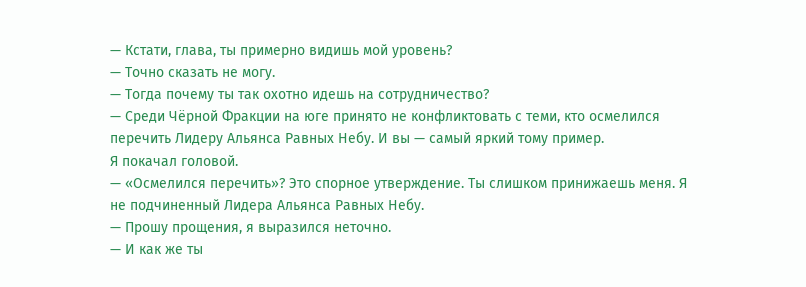— Кстати, глава, ты примерно видишь мой уровень?
— Точно сказать не могу.
— Тогда почему ты так охотно идешь на сотрудничество?
— Среди Чёрной Фракции на юге принято не конфликтовать с теми, кто осмелился перечить Лидеру Альянса Равных Небу. И вы — самый яркий тому пример.
Я покачал головой.
— «Осмелился перечить»? Это спорное утверждение. Ты слишком принижаешь меня. Я не подчиненный Лидера Альянса Равных Небу.
— Прошу прощения, я выразился неточно.
— И как же ты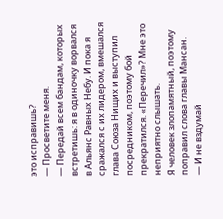это исправишь?
— Просветите меня.
— Передай всем бандам, которых встретишь: я в одиночку ворвался в Альянс Равных Небу. И пока я сражался с их лидером, вмешался глава Союза Нищих и выступил посредником, поэтому бой прекратился. «Перечил»? Мне это неприятно слышать.
Я человек злопамятный, поэтому поправил слова главы Мансан.
— И не вздумай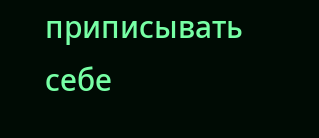приписывать себе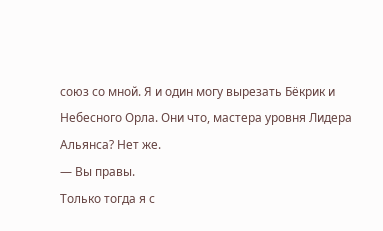союз со мной. Я и один могу вырезать Бёкрик и Небесного Орла. Они что, мастера уровня Лидера Альянса? Нет же.
— Вы правы.
Только тогда я с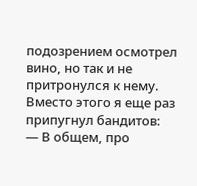подозрением осмотрел вино, но так и не притронулся к нему. Вместо этого я еще раз припугнул бандитов:
— В общем, про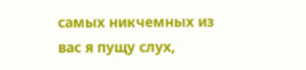самых никчемных из вас я пущу слух,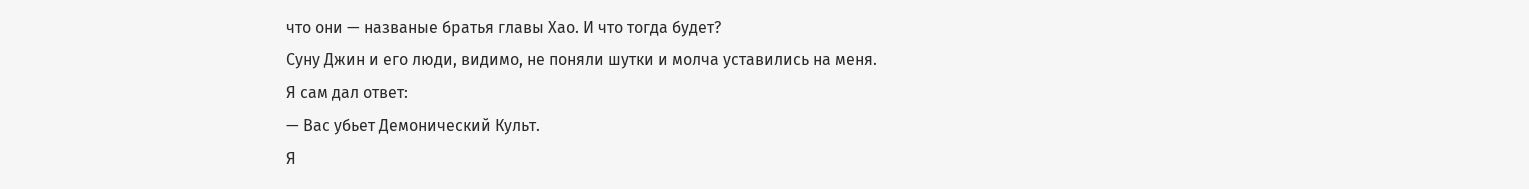что они — названые братья главы Хао. И что тогда будет?
Суну Джин и его люди, видимо, не поняли шутки и молча уставились на меня.
Я сам дал ответ:
— Вас убьет Демонический Культ.
Я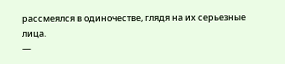рассмеялся в одиночестве, глядя на их серьезные лица.
—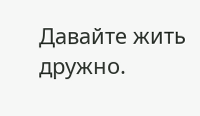Давайте жить дружно.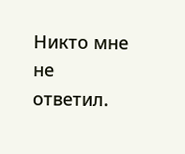Никто мне не ответил.